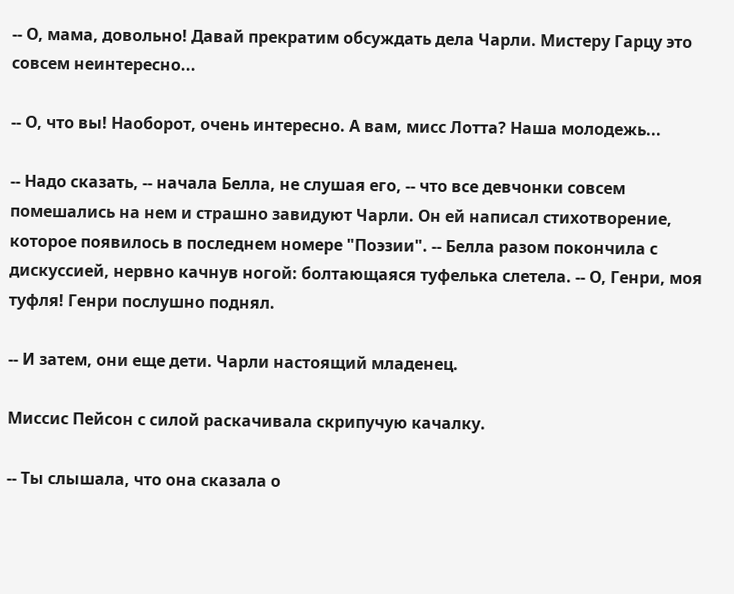-- О, мама, довольно! Давай прекратим обсуждать дела Чарли. Мистеру Гарцу это совсем неинтересно...

-- О, что вы! Наоборот, очень интересно. А вам, мисс Лотта? Наша молодежь...

-- Надо сказать, -- начала Белла, не слушая его, -- что все девчонки совсем помешались на нем и страшно завидуют Чарли. Он ей написал стихотворение, которое появилось в последнем номере "Поэзии". -- Белла разом покончила с дискуссией, нервно качнув ногой: болтающаяся туфелька слетела. -- О, Генри, моя туфля! Генри послушно поднял.

-- И затем, они еще дети. Чарли настоящий младенец.

Миссис Пейсон с силой раскачивала скрипучую качалку.

-- Ты слышала, что она сказала о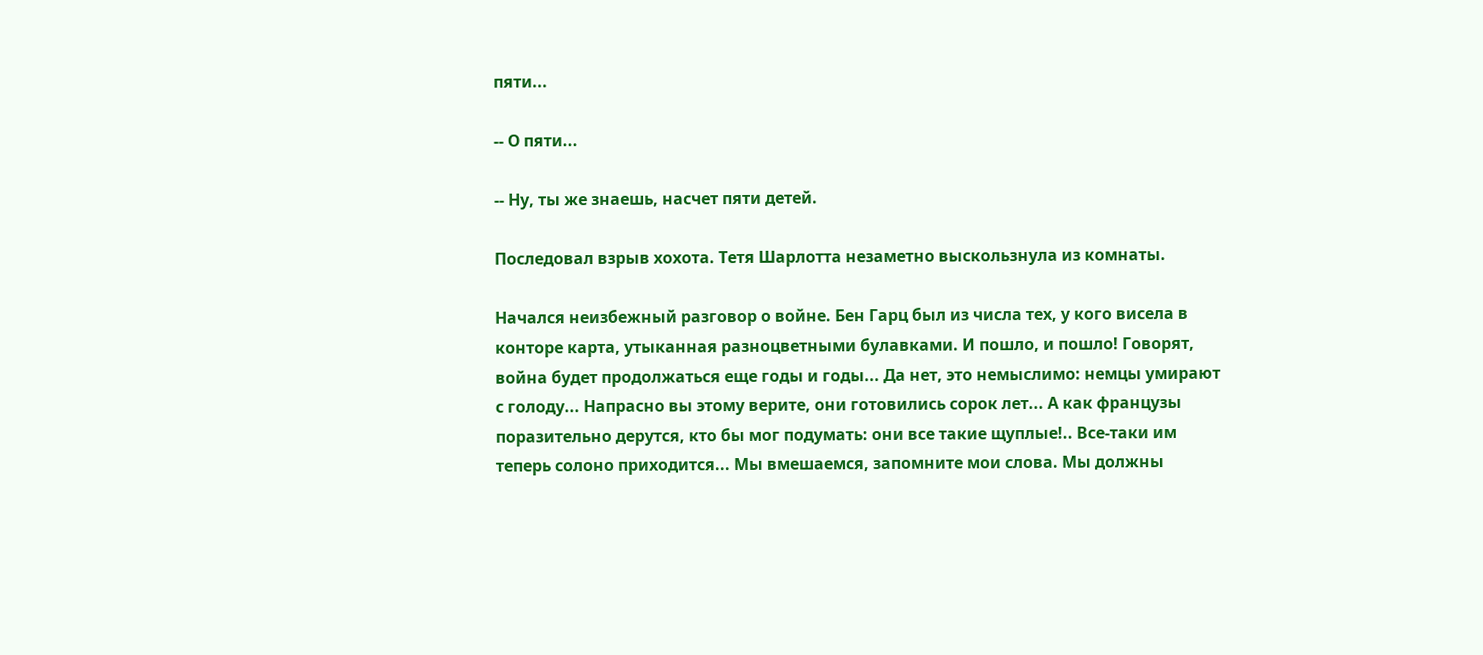пяти...

-- О пяти...

-- Ну, ты же знаешь, насчет пяти детей.

Последовал взрыв хохота. Тетя Шарлотта незаметно выскользнула из комнаты.

Начался неизбежный разговор о войне. Бен Гарц был из числа тех, у кого висела в конторе карта, утыканная разноцветными булавками. И пошло, и пошло! Говорят, война будет продолжаться еще годы и годы... Да нет, это немыслимо: немцы умирают с голоду... Напрасно вы этому верите, они готовились сорок лет... А как французы поразительно дерутся, кто бы мог подумать: они все такие щуплые!.. Все-таки им теперь солоно приходится... Мы вмешаемся, запомните мои слова. Мы должны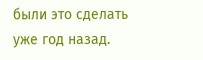были это сделать уже год назад.